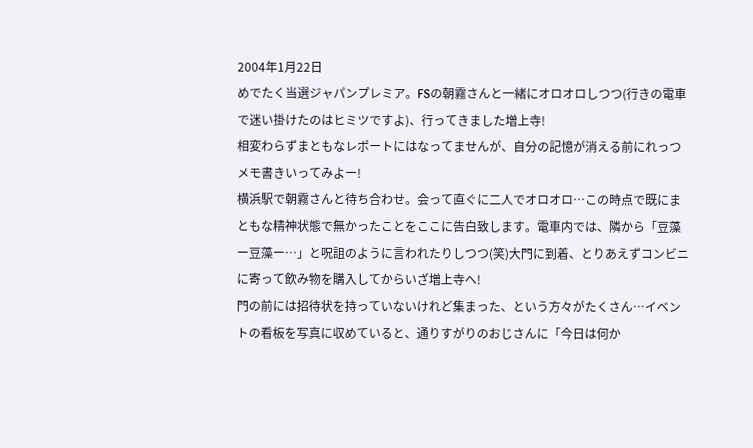2004年1月22日
めでたく当選ジャパンプレミア。FSの朝霧さんと一緒にオロオロしつつ(行きの電車で迷い掛けたのはヒミツですよ)、行ってきました増上寺!
相変わらずまともなレポートにはなってませんが、自分の記憶が消える前にれっつメモ書きいってみよー!
横浜駅で朝霧さんと待ち合わせ。会って直ぐに二人でオロオロ…この時点で既にまともな精神状態で無かったことをここに告白致します。電車内では、隣から「豆藻ー豆藻ー…」と呪詛のように言われたりしつつ(笑)大門に到着、とりあえずコンビニに寄って飲み物を購入してからいざ増上寺へ!
門の前には招待状を持っていないけれど集まった、という方々がたくさん…イベントの看板を写真に収めていると、通りすがりのおじさんに「今日は何か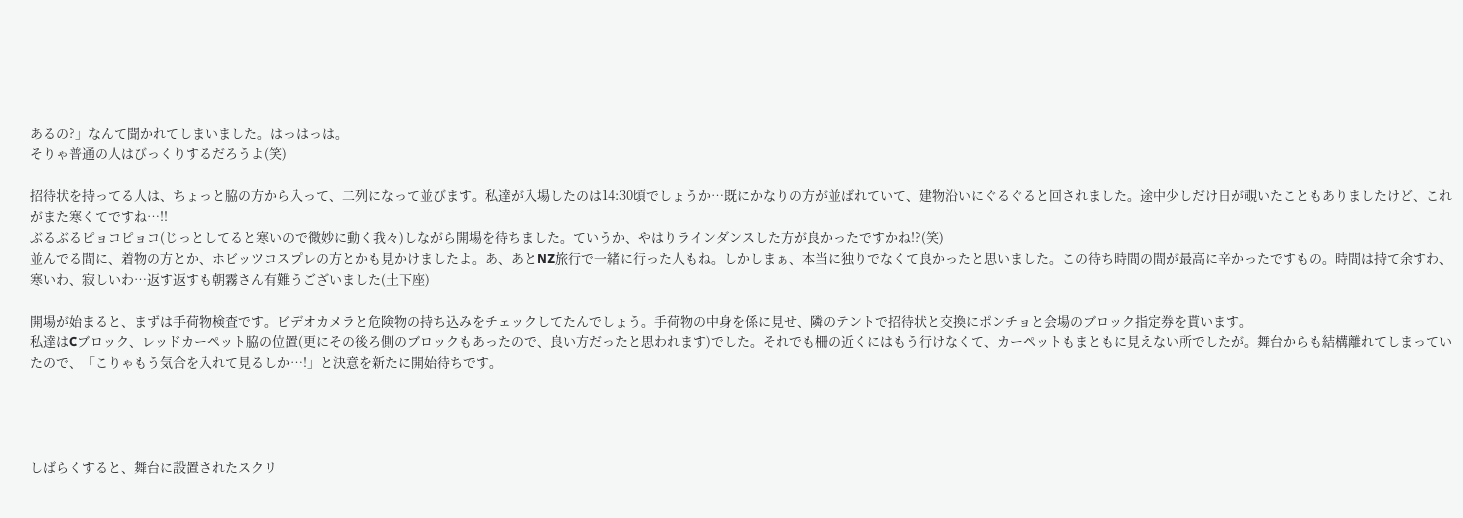あるの?」なんて聞かれてしまいました。はっはっは。
そりゃ普通の人はびっくりするだろうよ(笑)

招待状を持ってる人は、ちょっと脇の方から入って、二列になって並びます。私達が入場したのは14:30頃でしょうか…既にかなりの方が並ばれていて、建物沿いにぐるぐると回されました。途中少しだけ日が覗いたこともありましたけど、これがまた寒くてですね…!!
ぶるぶるピョコピョコ(じっとしてると寒いので微妙に動く我々)しながら開場を待ちました。ていうか、やはりラインダンスした方が良かったですかね!?(笑)
並んでる間に、着物の方とか、ホビッツコスプレの方とかも見かけましたよ。あ、あとNZ旅行で一緒に行った人もね。しかしまぁ、本当に独りでなくて良かったと思いました。この待ち時間の間が最高に辛かったですもの。時間は持て余すわ、寒いわ、寂しいわ…返す返すも朝霧さん有難うございました(土下座)

開場が始まると、まずは手荷物検査です。ビデオカメラと危険物の持ち込みをチェックしてたんでしょう。手荷物の中身を係に見せ、隣のテントで招待状と交換にポンチョと会場のブロック指定券を貰います。
私達はCブロック、レッドカーペット脇の位置(更にその後ろ側のブロックもあったので、良い方だったと思われます)でした。それでも柵の近くにはもう行けなくて、カーペットもまともに見えない所でしたが。舞台からも結構離れてしまっていたので、「こりゃもう気合を入れて見るしか…!」と決意を新たに開始待ちです。




しばらくすると、舞台に設置されたスクリ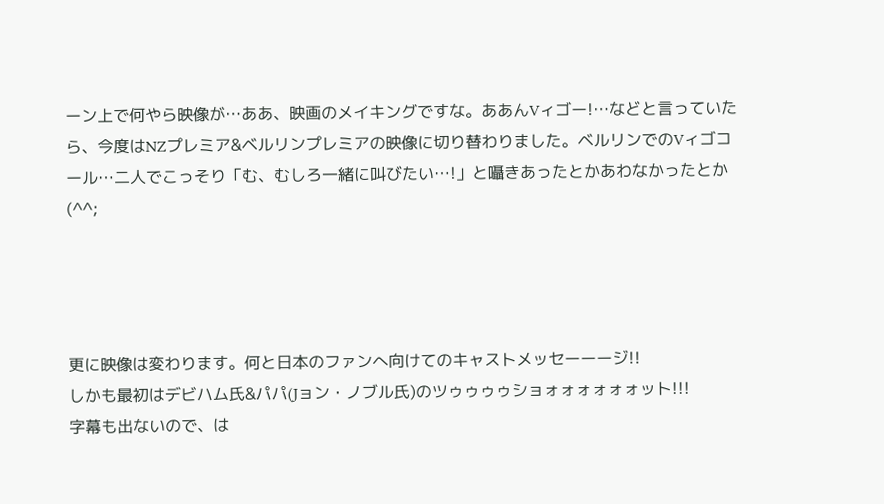ーン上で何やら映像が…ああ、映画のメイキングですな。ああんVィゴー!…などと言っていたら、今度はNZプレミア&ベルリンプレミアの映像に切り替わりました。ベルリンでのVィゴコール…二人でこっそり「む、むしろ一緒に叫びたい…!」と囁きあったとかあわなかったとか(^^;




更に映像は変わります。何と日本のファンへ向けてのキャストメッセーーージ!!
しかも最初はデビハム氏&パパ(Jョン・ノブル氏)のツゥゥゥゥショォォォォォォット!!!
字幕も出ないので、は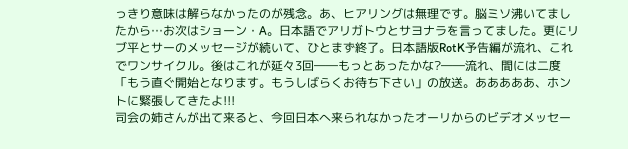っきり意味は解らなかったのが残念。あ、ヒアリングは無理です。脳ミソ沸いてましたから…お次はショーン・A。日本語でアリガトウとサヨナラを言ってました。更にリブ平とサーのメッセージが続いて、ひとまず終了。日本語版RotK予告編が流れ、これでワンサイクル。後はこれが延々3回――もっとあったかな?――流れ、間には二度「もう直ぐ開始となります。もうしばらくお待ち下さい」の放送。あああああ、ホントに緊張してきたよ!!!
司会の姉さんが出て来ると、今回日本へ来られなかったオーリからのビデオメッセー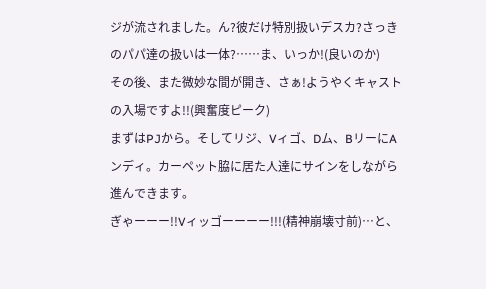ジが流されました。ん?彼だけ特別扱いデスカ?さっきのパパ達の扱いは一体?……ま、いっか!(良いのか)
その後、また微妙な間が開き、さぁ!ようやくキャストの入場ですよ!!(興奮度ピーク)
まずはPJから。そしてリジ、Vィゴ、Dム、BリーにAンディ。カーペット脇に居た人達にサインをしながら進んできます。
ぎゃーーー!!Vィッゴーーーー!!!(精神崩壊寸前)…と、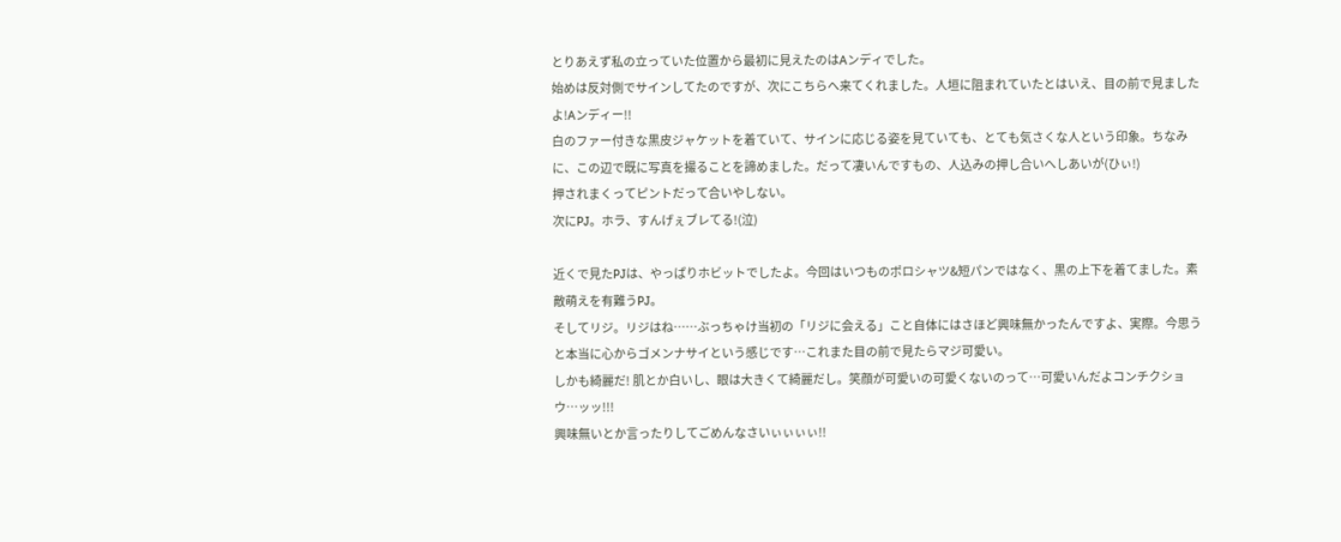とりあえず私の立っていた位置から最初に見えたのはAンディでした。
始めは反対側でサインしてたのですが、次にこちらへ来てくれました。人垣に阻まれていたとはいえ、目の前で見ましたよ!Aンディー!!
白のファー付きな黒皮ジャケットを着ていて、サインに応じる姿を見ていても、とても気さくな人という印象。ちなみに、この辺で既に写真を撮ることを諦めました。だって凄いんですもの、人込みの押し合いへしあいが(ひぃ!)
押されまくってピントだって合いやしない。
次にPJ。ホラ、すんげぇブレてる!(泣)

近くで見たPJは、やっぱりホビットでしたよ。今回はいつものポロシャツ&短パンではなく、黒の上下を着てました。素敵萌えを有難うPJ。
そしてリジ。リジはね……ぶっちゃけ当初の「リジに会える」こと自体にはさほど興味無かったんですよ、実際。今思うと本当に心からゴメンナサイという感じです…これまた目の前で見たらマジ可愛い。
しかも綺麗だ! 肌とか白いし、眼は大きくて綺麗だし。笑顔が可愛いの可愛くないのって…可愛いんだよコンチクショウ…ッッ!!!
興味無いとか言ったりしてごめんなさいぃぃぃぃ!!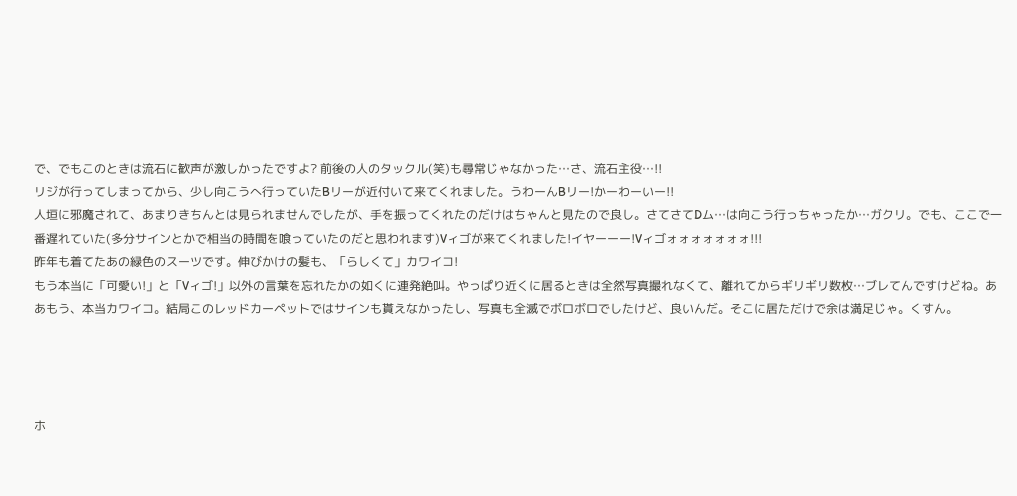で、でもこのときは流石に歓声が激しかったですよ? 前後の人のタックル(笑)も尋常じゃなかった…さ、流石主役…!!
リジが行ってしまってから、少し向こうへ行っていたBリーが近付いて来てくれました。うわーんBリー!かーわーいー!!
人垣に邪魔されて、あまりきちんとは見られませんでしたが、手を振ってくれたのだけはちゃんと見たので良し。さてさてDム…は向こう行っちゃったか…ガクリ。でも、ここで一番遅れていた(多分サインとかで相当の時間を喰っていたのだと思われます)Vィゴが来てくれました!イヤーーー!Vィゴォォォォォォォ!!!
昨年も着てたあの緑色のスーツです。伸びかけの髪も、「らしくて」カワイコ!
もう本当に「可愛い!」と「Vィゴ!」以外の言葉を忘れたかの如くに連発絶叫。やっぱり近くに居るときは全然写真撮れなくて、離れてからギリギリ数枚…ブレてんですけどね。ああもう、本当カワイコ。結局このレッドカーペットではサインも貰えなかったし、写真も全滅でボロボロでしたけど、良いんだ。そこに居ただけで余は満足じゃ。くすん。




ホ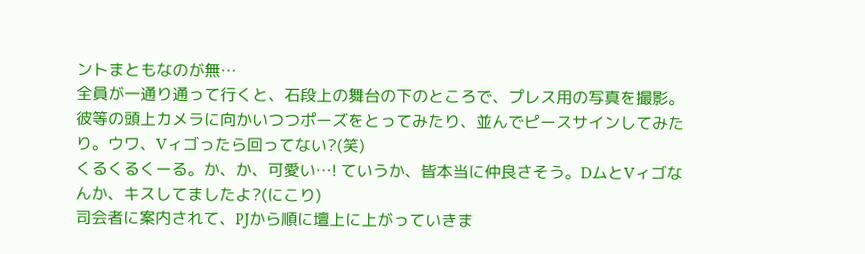ントまともなのが無…
全員が一通り通って行くと、石段上の舞台の下のところで、プレス用の写真を撮影。彼等の頭上カメラに向かいつつポーズをとってみたり、並んでピースサインしてみたり。ウワ、Vィゴったら回ってない?(笑)
くるくるくーる。か、か、可愛い…! ていうか、皆本当に仲良さそう。DムとVィゴなんか、キスしてましたよ?(にこり)
司会者に案内されて、PJから順に壇上に上がっていきま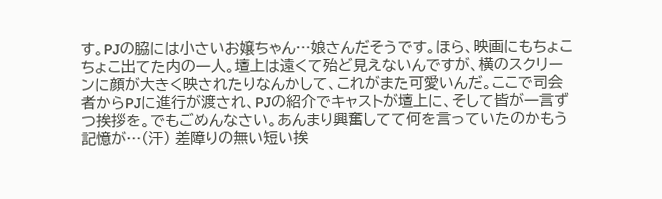す。PJの脇には小さいお嬢ちゃん…娘さんだそうです。ほら、映画にもちょこちょこ出てた内の一人。壇上は遠くて殆ど見えないんですが、横のスクリーンに顔が大きく映されたりなんかして、これがまた可愛いんだ。ここで司会者からPJに進行が渡され、PJの紹介でキャストが壇上に、そして皆が一言ずつ挨拶を。でもごめんなさい。あんまり興奮してて何を言っていたのかもう記憶が…(汗) 差障りの無い短い挨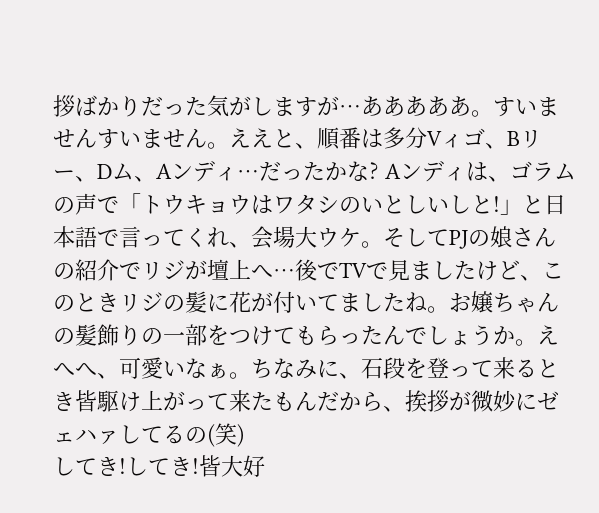拶ばかりだった気がしますが…あああああ。すいませんすいません。ええと、順番は多分Vィゴ、Bリー、Dム、Aンディ…だったかな? Aンディは、ゴラムの声で「トウキョウはワタシのいとしいしと!」と日本語で言ってくれ、会場大ウケ。そしてPJの娘さんの紹介でリジが壇上へ…後でTVで見ましたけど、このときリジの髪に花が付いてましたね。お嬢ちゃんの髪飾りの一部をつけてもらったんでしょうか。えへへ、可愛いなぁ。ちなみに、石段を登って来るとき皆駆け上がって来たもんだから、挨拶が微妙にゼェハァしてるの(笑)
してき!してき!皆大好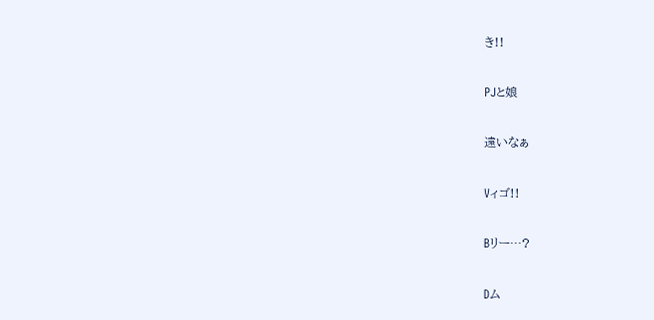き!!


PJと娘


遠いなぁ


Vィゴ!!


Bリー…?


Dム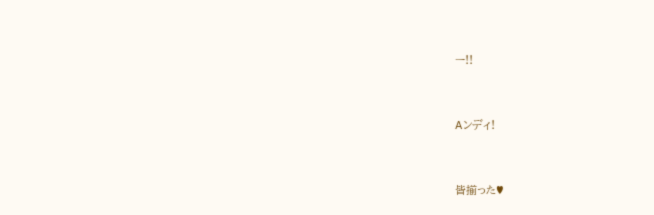ー!!


Aンディ!


皆揃った♥